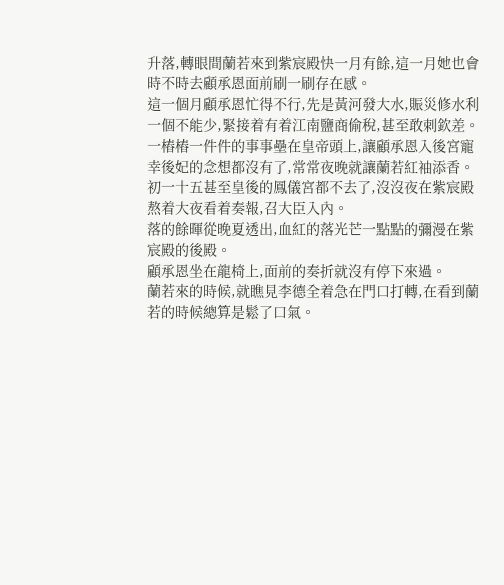升落,轉眼間蘭若來到紫宸殿快一月有餘,這一月她也會時不時去顧承恩面前刷一刷存在感。
這一個月顧承恩忙得不行,先是黃河發大水,賑災修水利一個不能少,緊接着有着江南鹽商偷稅,甚至敢刺欽差。
一樁樁一件件的事事壘在皇帝頭上,讓顧承恩入後宮寵幸後妃的念想都沒有了,常常夜晚就讓蘭若紅袖添香。
初一十五甚至皇後的鳳儀宮都不去了,沒沒夜在紫宸殿熬着大夜看着奏報,召大臣入內。
落的餘暉從晚夏透出,血紅的落光芒一點點的彌漫在紫宸殿的後殿。
顧承恩坐在龍椅上,面前的奏折就沒有停下來過。
蘭若來的時候,就瞧見李德全着急在門口打轉,在看到蘭若的時候總算是鬆了口氣。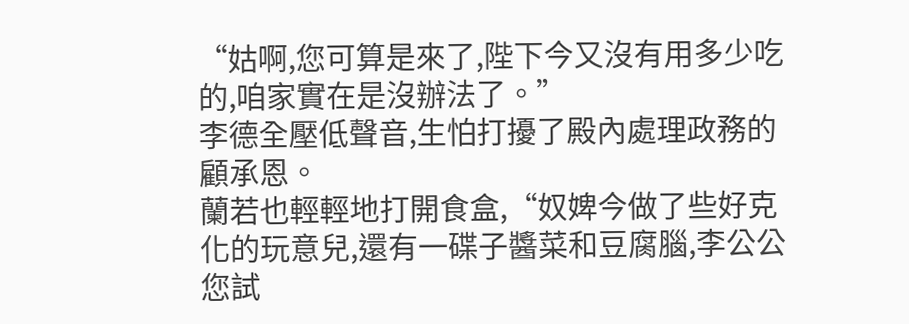“姑啊,您可算是來了,陛下今又沒有用多少吃的,咱家實在是沒辦法了。”
李德全壓低聲音,生怕打擾了殿內處理政務的顧承恩。
蘭若也輕輕地打開食盒,“奴婢今做了些好克化的玩意兒,還有一碟子醬菜和豆腐腦,李公公您試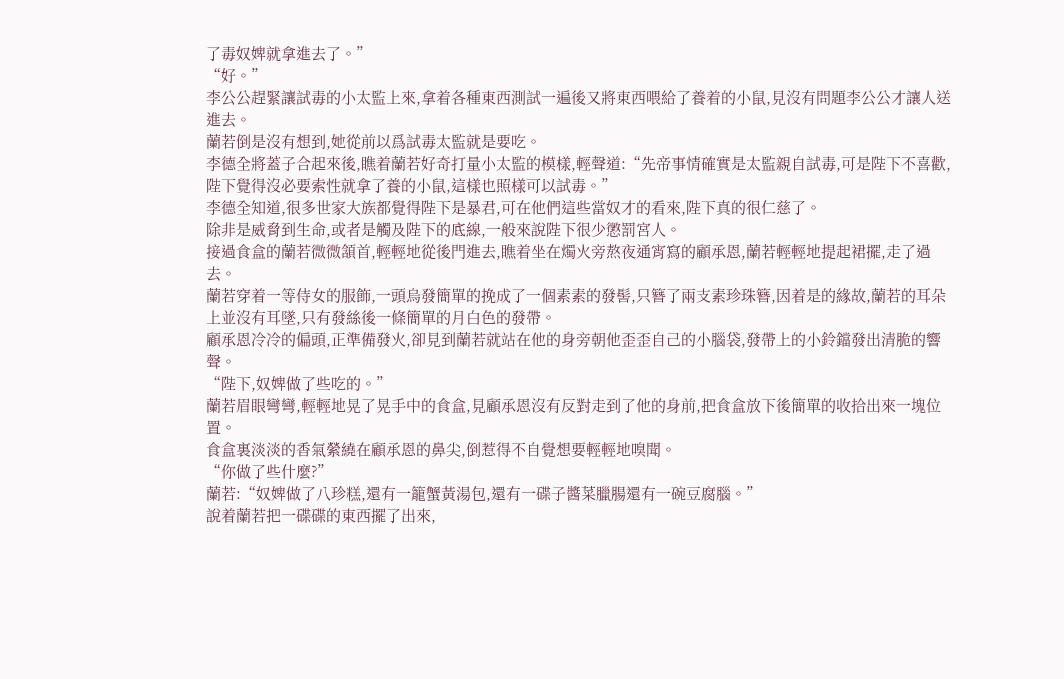了毒奴婢就拿進去了。”
“好。”
李公公趕緊讓試毒的小太監上來,拿着各種東西測試一遍後又將東西喂給了養着的小鼠,見沒有問題李公公才讓人送進去。
蘭若倒是沒有想到,她從前以爲試毒太監就是要吃。
李德全將蓋子合起來後,瞧着蘭若好奇打量小太監的模樣,輕聲道:“先帝事情確實是太監親自試毒,可是陛下不喜歡,陛下覺得沒必要索性就拿了養的小鼠,這樣也照樣可以試毒。”
李德全知道,很多世家大族都覺得陛下是暴君,可在他們這些當奴才的看來,陛下真的很仁慈了。
除非是威脅到生命,或者是觸及陛下的底線,一般來說陛下很少懲罰宮人。
接過食盒的蘭若微微頷首,輕輕地從後門進去,瞧着坐在燭火旁熬夜通宵寫的顧承恩,蘭若輕輕地提起裙擺,走了過去。
蘭若穿着一等侍女的服飾,一頭烏發簡單的挽成了一個素素的發髻,只簪了兩支素珍珠簪,因着是的緣故,蘭若的耳朵上並沒有耳墜,只有發絲後一條簡單的月白色的發帶。
顧承恩冷冷的偏頭,正準備發火,卻見到蘭若就站在他的身旁朝他歪歪自己的小腦袋,發帶上的小鈴鐺發出清脆的響聲。
“陛下,奴婢做了些吃的。”
蘭若眉眼彎彎,輕輕地晃了晃手中的食盒,見顧承恩沒有反對走到了他的身前,把食盒放下後簡單的收拾出來一塊位置。
食盒裏淡淡的香氣縈繞在顧承恩的鼻尖,倒惹得不自覺想要輕輕地嗅聞。
“你做了些什麼?”
蘭若:“奴婢做了八珍糕,還有一籠蟹黃湯包,還有一碟子醬菜臘腸還有一碗豆腐腦。”
說着蘭若把一碟碟的東西擺了出來,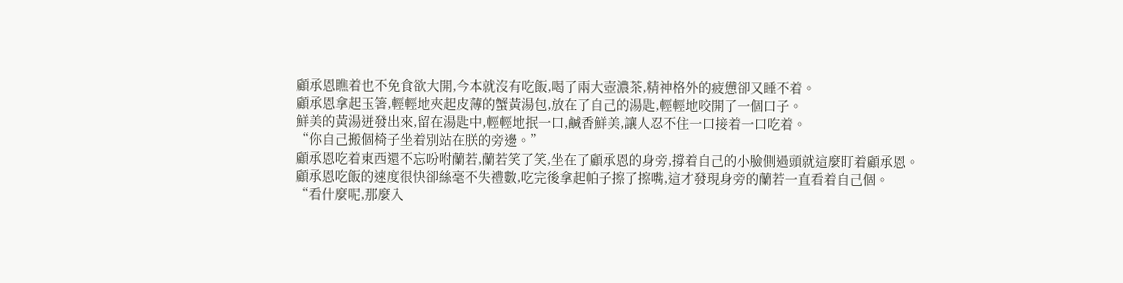顧承恩瞧着也不免食欲大開,今本就沒有吃飯,喝了兩大壺濃茶,精神格外的疲憊卻又睡不着。
顧承恩拿起玉箸,輕輕地夾起皮薄的蟹黃湯包,放在了自己的湯匙,輕輕地咬開了一個口子。
鮮美的黃湯迸發出來,留在湯匙中,輕輕地抿一口,鹹香鮮美,讓人忍不住一口接着一口吃着。
“你自己搬個椅子坐着別站在朕的旁邊。”
顧承恩吃着東西還不忘吩咐蘭若,蘭若笑了笑,坐在了顧承恩的身旁,撐着自己的小臉側過頭就這麼盯着顧承恩。
顧承恩吃飯的速度很快卻絲毫不失禮數,吃完後拿起帕子擦了擦嘴,這才發現身旁的蘭若一直看着自己個。
“看什麼呢,那麼入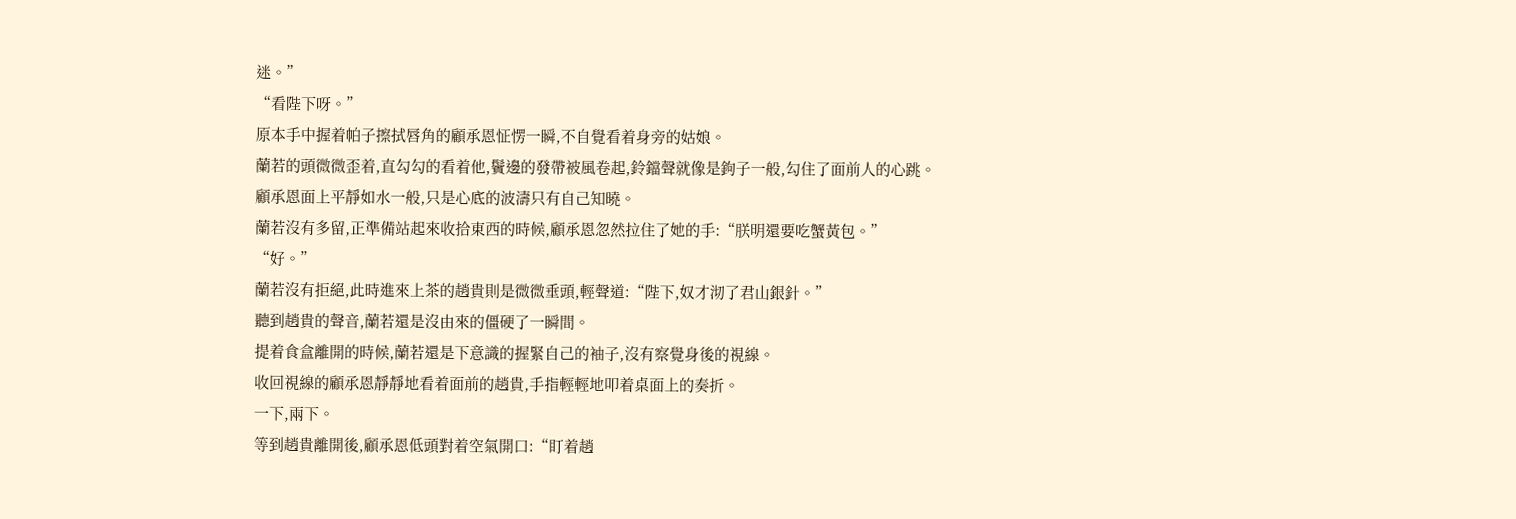迷。”
“看陛下呀。”
原本手中握着帕子擦拭唇角的顧承恩怔愣一瞬,不自覺看着身旁的姑娘。
蘭若的頭微微歪着,直勾勾的看着他,鬢邊的發帶被風卷起,鈴鐺聲就像是鉤子一般,勾住了面前人的心跳。
顧承恩面上平靜如水一般,只是心底的波濤只有自己知曉。
蘭若沒有多留,正準備站起來收拾東西的時候,顧承恩忽然拉住了她的手:“朕明還要吃蟹黃包。”
“好。”
蘭若沒有拒絕,此時進來上茶的趙貴則是微微垂頭,輕聲道:“陛下,奴才沏了君山銀針。”
聽到趙貴的聲音,蘭若還是沒由來的僵硬了一瞬間。
提着食盒離開的時候,蘭若還是下意識的握緊自己的袖子,沒有察覺身後的視線。
收回視線的顧承恩靜靜地看着面前的趙貴,手指輕輕地叩着桌面上的奏折。
一下,兩下。
等到趙貴離開後,顧承恩低頭對着空氣開口:“盯着趙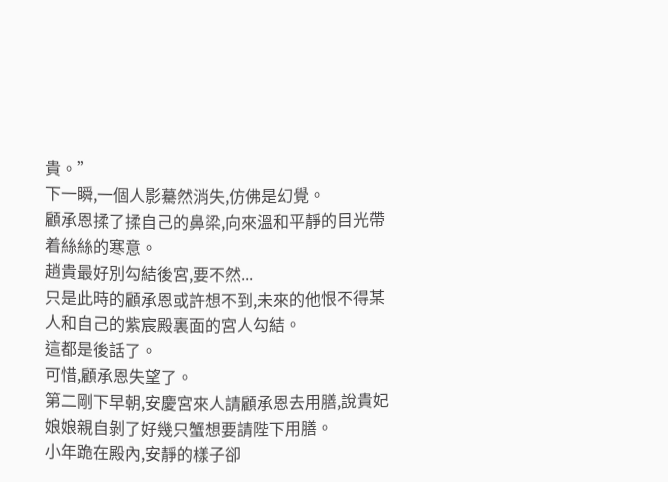貴。”
下一瞬,一個人影驀然消失,仿佛是幻覺。
顧承恩揉了揉自己的鼻梁,向來溫和平靜的目光帶着絲絲的寒意。
趙貴最好別勾結後宮,要不然...
只是此時的顧承恩或許想不到,未來的他恨不得某人和自己的紫宸殿裏面的宮人勾結。
這都是後話了。
可惜,顧承恩失望了。
第二剛下早朝,安慶宮來人請顧承恩去用膳,說貴妃娘娘親自剝了好幾只蟹想要請陛下用膳。
小年跪在殿內,安靜的樣子卻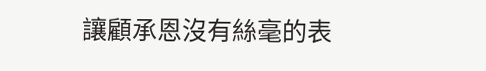讓顧承恩沒有絲毫的表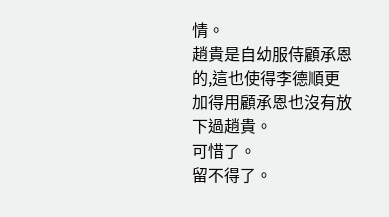情。
趙貴是自幼服侍顧承恩的,這也使得李德順更加得用顧承恩也沒有放下過趙貴。
可惜了。
留不得了。